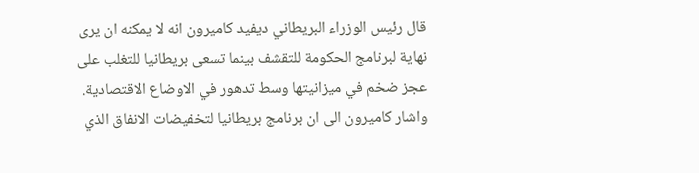قال رئيس الوزراء البريطاني ديفيد كاميرون انه لا يمكنه ان يرى نهاية لبرنامج الحكومة للتقشف بينما تسعى بريطانيا للتغلب على عجز ضخم في ميزانيتها وسط تدهور في الاوضاع الاقتصادية. واشار كاميرون الى ان برنامج بريطانيا لتخفيضات الانفاق الذي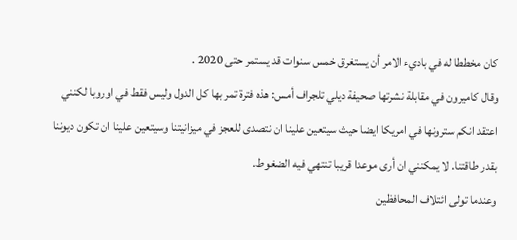كان مخططا له في باديء الامر أن يستغرق خمس سنوات قد يستمر حتى 2020 .
وقال كاميرون في مقابلة نشرتها صحيفة ديلي تلجراف أمس: هذه فترة تمر بها كل الدول وليس فقط في اوروبا لكنني اعتقد انكم سترونها في امريكا ايضا حيث سيتعين علينا ان نتصدى للعجز في ميزانيتنا وسيتعين علينا ان تكون ديوننا بقدر طاقتنا. لا يمكنني ان أرى موعدا قريبا تنتهي فيه الضغوط.
وعندما تولى ائتلاف المحافظين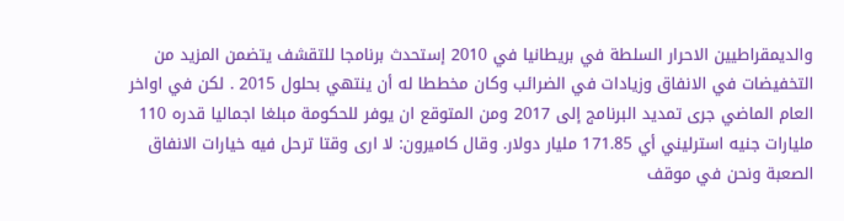والديمقراطيين الاحرار السلطة في بريطانيا في 2010 إستحدث برنامجا للتقشف يتضمن المزيد من التخفيضات في الانفاق وزيادات في الضرائب وكان مخططا له أن ينتهي بحلول 2015 . لكن في اواخر العام الماضي جرى تمديد البرنامج إلى 2017 ومن المتوقع ان يوفر للحكومة مبلغا اجماليا قدره 110 مليارات جنيه استرليني أي 171.85 مليار دولار. وقال كاميرون: لا ارى وقتا ترحل فيه خيارات الانفاق الصعبة ونحن في موقف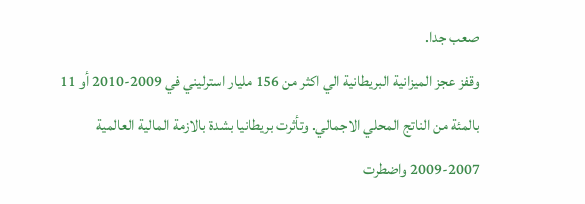صعب جدا.
وقفز عجز الميزانية البريطانية الي اكثر من 156 مليار استرليني في 2009-2010 أو 11 بالمئة من الناتج المحلي الاجمالي. وتأثرت بريطانيا بشدة بالازمة المالية العالمية 2007-2009 واضطرت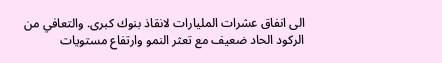الى انفاق عشرات المليارات لانقاذ بنوك كبرى. والتعافي من الركود الحاد ضعيف مع تعثر النمو وارتفاع مستويات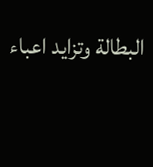البطالة وتزايد اعباء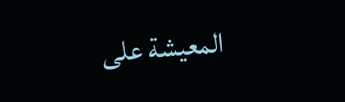المعيشة على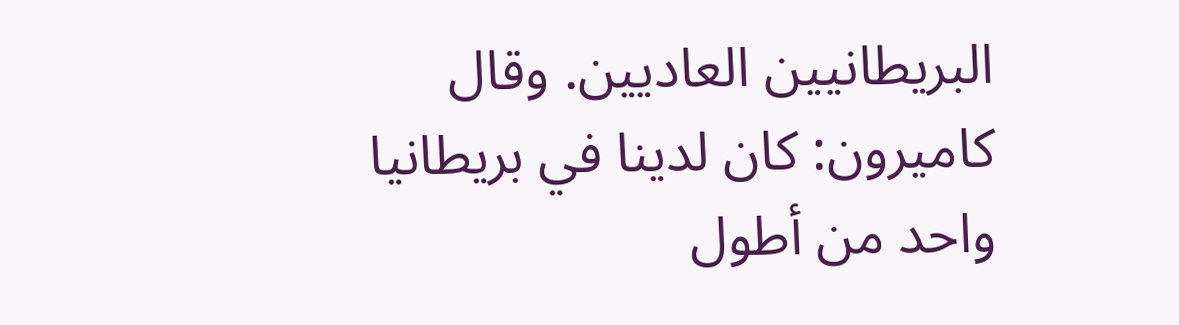البريطانيين العاديين. وقال كاميرون: كان لدينا في بريطانيا واحد من أطول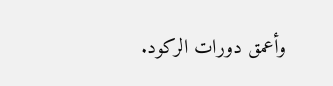وأعمق دورات الركود.